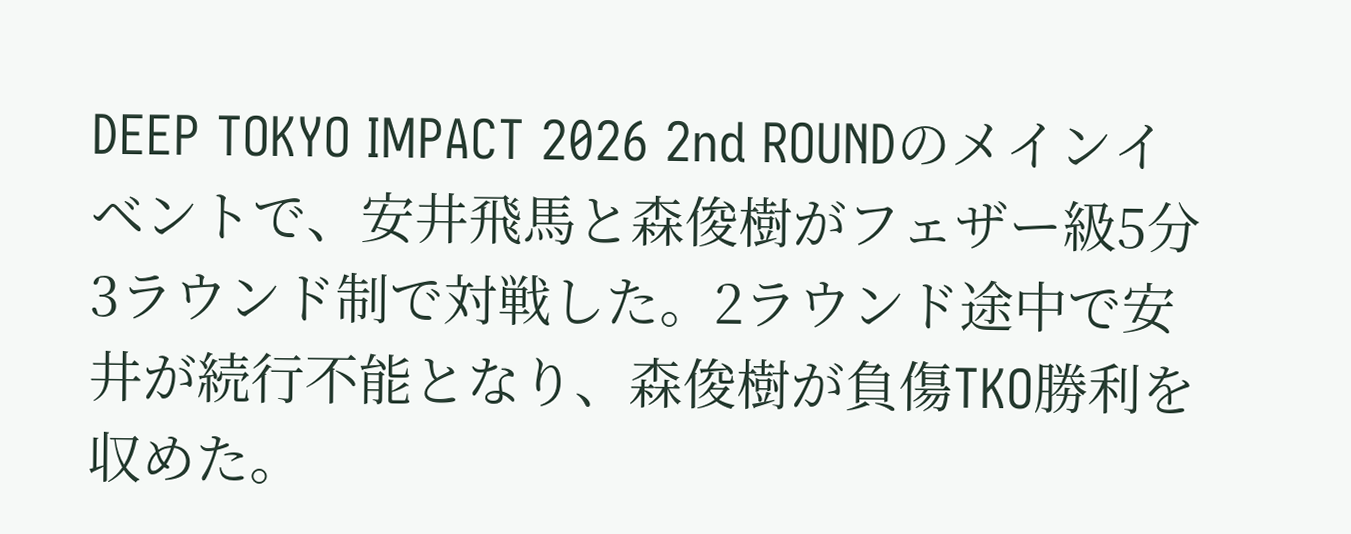DEEP TOKYO IMPACT 2026 2nd ROUNDのメインイベントで、安井飛馬と森俊樹がフェザー級5分3ラウンド制で対戦した。2ラウンド途中で安井が続行不能となり、森俊樹が負傷TKO勝利を収めた。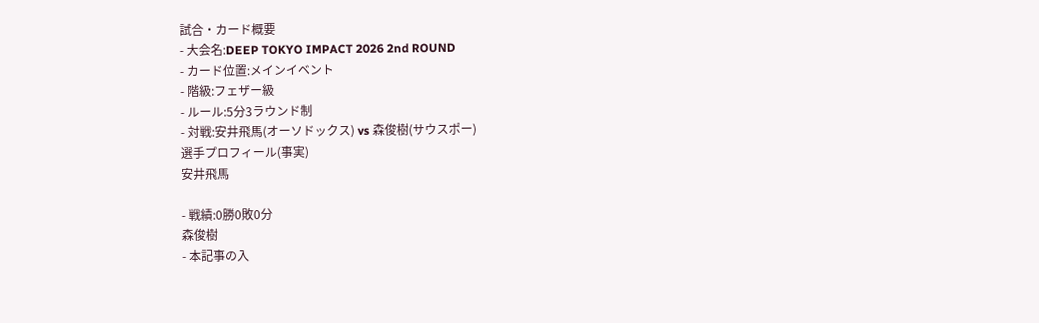試合・カード概要
- 大会名:DEEP TOKYO IMPACT 2026 2nd ROUND
- カード位置:メインイベント
- 階級:フェザー級
- ルール:5分3ラウンド制
- 対戦:安井飛馬(オーソドックス) vs 森俊樹(サウスポー)
選手プロフィール(事実)
安井飛馬

- 戦績:0勝0敗0分
森俊樹
- 本記事の入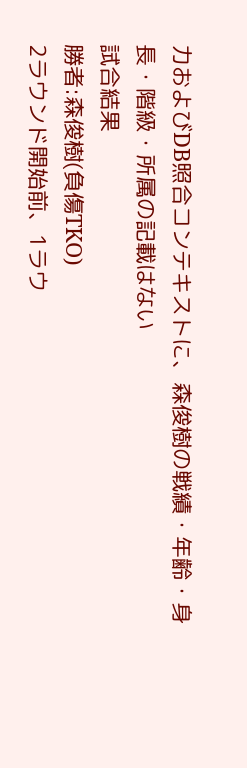力およびDB照合コンテキストに、森俊樹の戦績・年齢・身長・階級・所属の記載はない
試合結果
勝者:森俊樹(負傷TKO)
2ラウンド開始前、1ラウ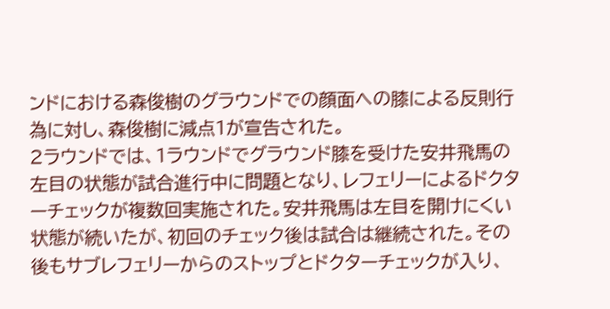ンドにおける森俊樹のグラウンドでの顔面への膝による反則行為に対し、森俊樹に減点1が宣告された。
2ラウンドでは、1ラウンドでグラウンド膝を受けた安井飛馬の左目の状態が試合進行中に問題となり、レフェリーによるドクターチェックが複数回実施された。安井飛馬は左目を開けにくい状態が続いたが、初回のチェック後は試合は継続された。その後もサブレフェリーからのストップとドクターチェックが入り、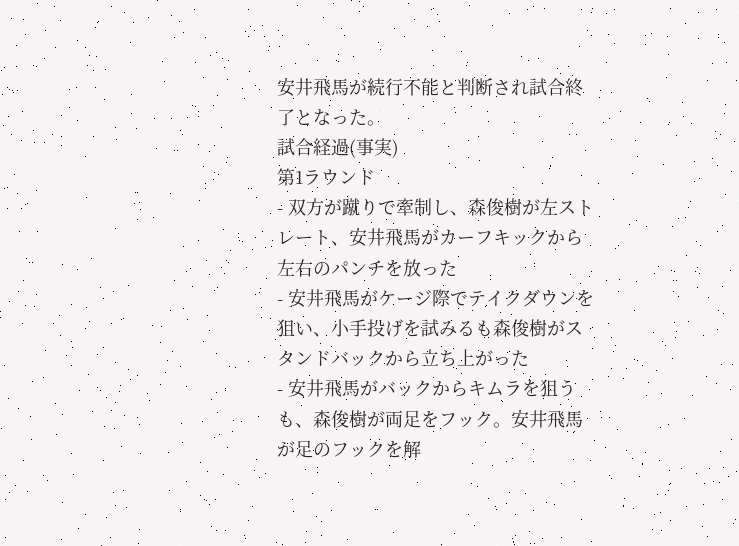安井飛馬が続行不能と判断され試合終了となった。
試合経過(事実)
第1ラウンド
- 双方が蹴りで牽制し、森俊樹が左ストレート、安井飛馬がカーフキックから左右のパンチを放った
- 安井飛馬がケージ際でテイクダウンを狙い、小手投げを試みるも森俊樹がスタンドバックから立ち上がった
- 安井飛馬がバックからキムラを狙うも、森俊樹が両足をフック。安井飛馬が足のフックを解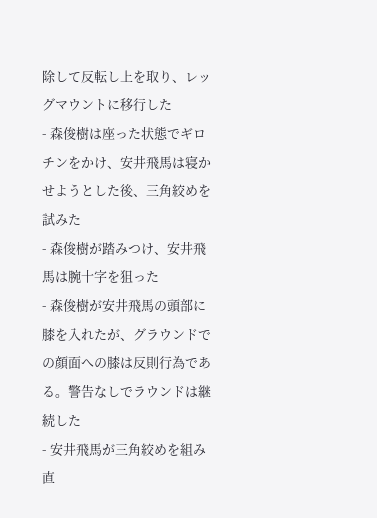除して反転し上を取り、レッグマウントに移行した
- 森俊樹は座った状態でギロチンをかけ、安井飛馬は寝かせようとした後、三角絞めを試みた
- 森俊樹が踏みつけ、安井飛馬は腕十字を狙った
- 森俊樹が安井飛馬の頭部に膝を入れたが、グラウンドでの顔面への膝は反則行為である。警告なしでラウンドは継続した
- 安井飛馬が三角絞めを組み直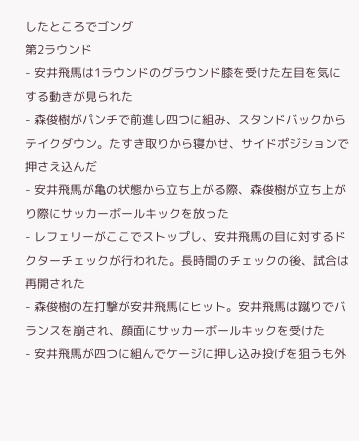したところでゴング
第2ラウンド
- 安井飛馬は1ラウンドのグラウンド膝を受けた左目を気にする動きが見られた
- 森俊樹がパンチで前進し四つに組み、スタンドバックからテイクダウン。たすき取りから寝かせ、サイドポジションで押さえ込んだ
- 安井飛馬が亀の状態から立ち上がる際、森俊樹が立ち上がり際にサッカーボールキックを放った
- レフェリーがここでストップし、安井飛馬の目に対するドクターチェックが行われた。長時間のチェックの後、試合は再開された
- 森俊樹の左打撃が安井飛馬にヒット。安井飛馬は蹴りでバランスを崩され、顔面にサッカーボールキックを受けた
- 安井飛馬が四つに組んでケージに押し込み投げを狙うも外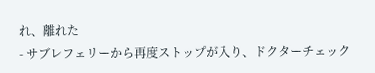れ、離れた
- サブレフェリーから再度ストップが入り、ドクターチェック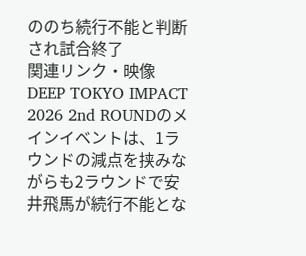ののち続行不能と判断され試合終了
関連リンク・映像
DEEP TOKYO IMPACT 2026 2nd ROUNDのメインイベントは、1ラウンドの減点を挟みながらも2ラウンドで安井飛馬が続行不能とな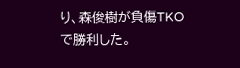り、森俊樹が負傷TKOで勝利した。